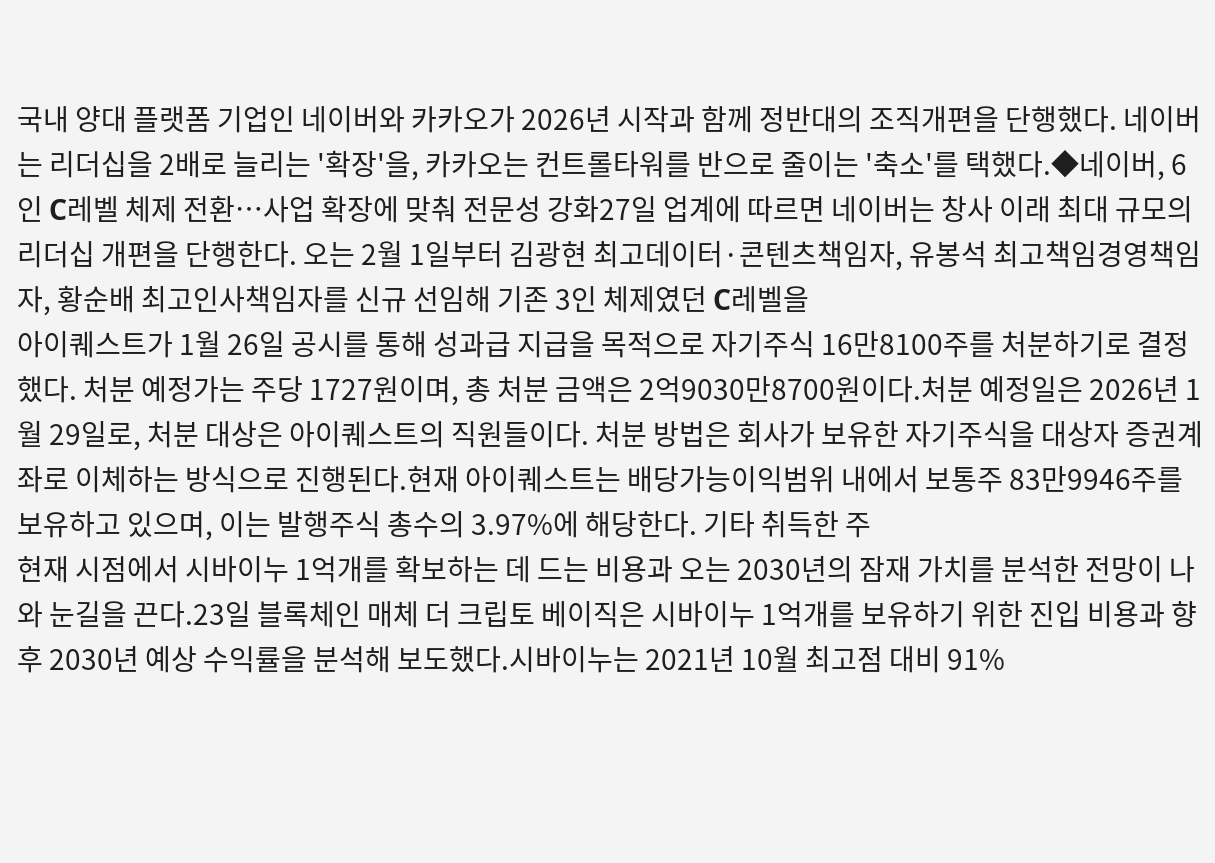국내 양대 플랫폼 기업인 네이버와 카카오가 2026년 시작과 함께 정반대의 조직개편을 단행했다. 네이버는 리더십을 2배로 늘리는 '확장'을, 카카오는 컨트롤타워를 반으로 줄이는 '축소'를 택했다.◆네이버, 6인 C레벨 체제 전환…사업 확장에 맞춰 전문성 강화27일 업계에 따르면 네이버는 창사 이래 최대 규모의 리더십 개편을 단행한다. 오는 2월 1일부터 김광현 최고데이터·콘텐츠책임자, 유봉석 최고책임경영책임자, 황순배 최고인사책임자를 신규 선임해 기존 3인 체제였던 C레벨을
아이퀘스트가 1월 26일 공시를 통해 성과급 지급을 목적으로 자기주식 16만8100주를 처분하기로 결정했다. 처분 예정가는 주당 1727원이며, 총 처분 금액은 2억9030만8700원이다.처분 예정일은 2026년 1월 29일로, 처분 대상은 아이퀘스트의 직원들이다. 처분 방법은 회사가 보유한 자기주식을 대상자 증권계좌로 이체하는 방식으로 진행된다.현재 아이퀘스트는 배당가능이익범위 내에서 보통주 83만9946주를 보유하고 있으며, 이는 발행주식 총수의 3.97%에 해당한다. 기타 취득한 주
현재 시점에서 시바이누 1억개를 확보하는 데 드는 비용과 오는 2030년의 잠재 가치를 분석한 전망이 나와 눈길을 끈다.23일 블록체인 매체 더 크립토 베이직은 시바이누 1억개를 보유하기 위한 진입 비용과 향후 2030년 예상 수익률을 분석해 보도했다.시바이누는 2021년 10월 최고점 대비 91%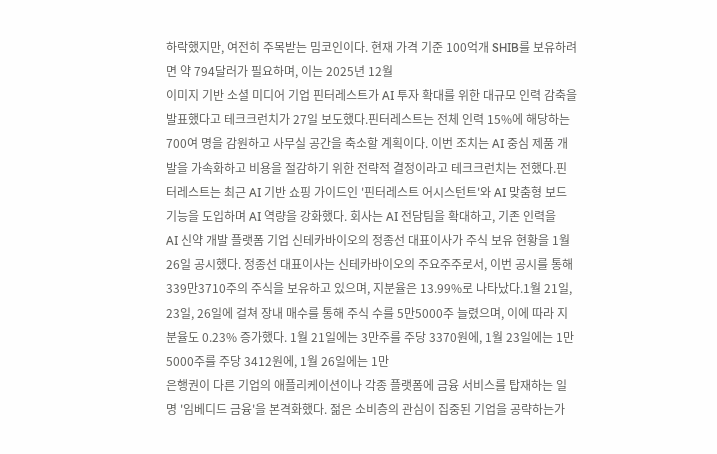하락했지만, 여전히 주목받는 밈코인이다. 현재 가격 기준 100억개 SHIB를 보유하려면 약 794달러가 필요하며, 이는 2025년 12월
이미지 기반 소셜 미디어 기업 핀터레스트가 AI 투자 확대를 위한 대규모 인력 감축을 발표했다고 테크크런치가 27일 보도했다.핀터레스트는 전체 인력 15%에 해당하는 700여 명을 감원하고 사무실 공간을 축소할 계획이다. 이번 조치는 AI 중심 제품 개발을 가속화하고 비용을 절감하기 위한 전략적 결정이라고 테크크런치는 전했다.핀터레스트는 최근 AI 기반 쇼핑 가이드인 '핀터레스트 어시스턴트'와 AI 맞춤형 보드 기능을 도입하며 AI 역량을 강화했다. 회사는 AI 전담팀을 확대하고, 기존 인력을
AI 신약 개발 플랫폼 기업 신테카바이오의 정종선 대표이사가 주식 보유 현황을 1월 26일 공시했다. 정종선 대표이사는 신테카바이오의 주요주주로서, 이번 공시를 통해 339만3710주의 주식을 보유하고 있으며, 지분율은 13.99%로 나타났다.1월 21일, 23일, 26일에 걸쳐 장내 매수를 통해 주식 수를 5만5000주 늘렸으며, 이에 따라 지분율도 0.23% 증가했다. 1월 21일에는 3만주를 주당 3370원에, 1월 23일에는 1만5000주를 주당 3412원에, 1월 26일에는 1만
은행권이 다른 기업의 애플리케이션이나 각종 플랫폼에 금융 서비스를 탑재하는 일명 '임베디드 금융'을 본격화했다. 젊은 소비층의 관심이 집중된 기업을 공략하는가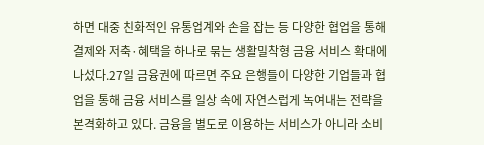하면 대중 친화적인 유통업계와 손을 잡는 등 다양한 협업을 통해 결제와 저축·혜택을 하나로 묶는 생활밀착형 금융 서비스 확대에 나섰다.27일 금융권에 따르면 주요 은행들이 다양한 기업들과 협업을 통해 금융 서비스를 일상 속에 자연스럽게 녹여내는 전략을 본격화하고 있다. 금융을 별도로 이용하는 서비스가 아니라 소비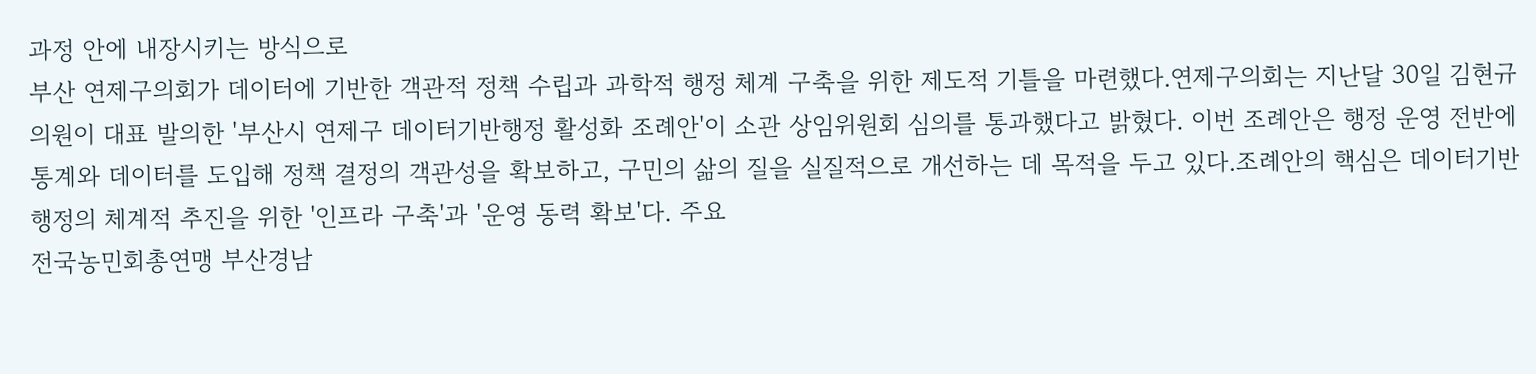과정 안에 내장시키는 방식으로
부산 연제구의회가 데이터에 기반한 객관적 정책 수립과 과학적 행정 체계 구축을 위한 제도적 기틀을 마련했다.연제구의회는 지난달 30일 김현규 의원이 대표 발의한 '부산시 연제구 데이터기반행정 활성화 조례안'이 소관 상임위원회 심의를 통과했다고 밝혔다. 이번 조례안은 행정 운영 전반에 통계와 데이터를 도입해 정책 결정의 객관성을 확보하고, 구민의 삶의 질을 실질적으로 개선하는 데 목적을 두고 있다.조례안의 핵심은 데이터기반행정의 체계적 추진을 위한 '인프라 구축'과 '운영 동력 확보'다. 주요
전국농민회총연맹 부산경남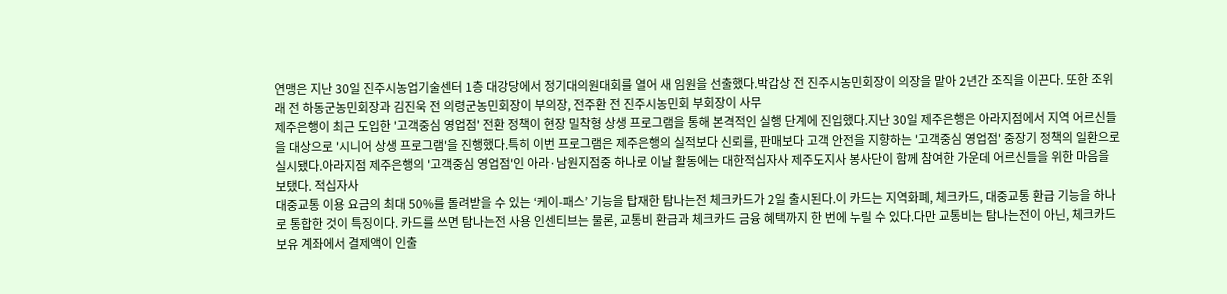연맹은 지난 30일 진주시농업기술센터 1층 대강당에서 정기대의원대회를 열어 새 임원을 선출했다.박갑상 전 진주시농민회장이 의장을 맡아 2년간 조직을 이끈다. 또한 조위래 전 하동군농민회장과 김진욱 전 의령군농민회장이 부의장, 전주환 전 진주시농민회 부회장이 사무
제주은행이 최근 도입한 '고객중심 영업점' 전환 정책이 현장 밀착형 상생 프로그램을 통해 본격적인 실행 단계에 진입했다.지난 30일 제주은행은 아라지점에서 지역 어르신들을 대상으로 '시니어 상생 프로그램'을 진행했다.특히 이번 프로그램은 제주은행의 실적보다 신뢰를, 판매보다 고객 안전을 지향하는 '고객중심 영업점' 중장기 정책의 일환으로 실시됐다.아라지점 제주은행의 '고객중심 영업점'인 아라·남원지점중 하나로 이날 활동에는 대한적십자사 제주도지사 봉사단이 함께 참여한 가운데 어르신들을 위한 마음을 보탰다. 적십자사
대중교통 이용 요금의 최대 50%를 돌려받을 수 있는 ‘케이-패스’ 기능을 탑재한 탐나는전 체크카드가 2일 출시된다.이 카드는 지역화폐, 체크카드, 대중교통 환급 기능을 하나로 통합한 것이 특징이다. 카드를 쓰면 탐나는전 사용 인센티브는 물론, 교통비 환급과 체크카드 금융 혜택까지 한 번에 누릴 수 있다.다만 교통비는 탐나는전이 아닌, 체크카드 보유 계좌에서 결제액이 인출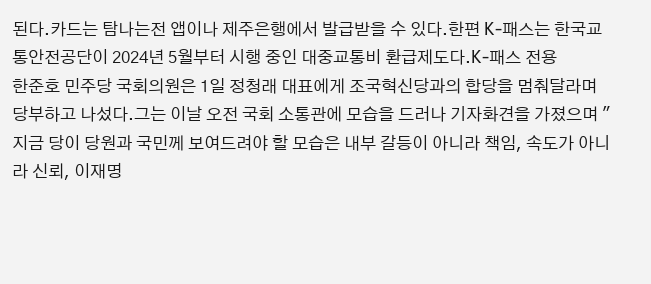된다.카드는 탐나는전 앱이나 제주은행에서 발급받을 수 있다.한편 K-패스는 한국교통안전공단이 2024년 5월부터 시행 중인 대중교통비 환급제도다.K-패스 전용
한준호 민주당 국회의원은 1일 정청래 대표에게 조국혁신당과의 합당을 멈춰달라며 당부하고 나섰다.그는 이날 오전 국회 소통관에 모습을 드러나 기자화견을 가졌으며 "지금 당이 당원과 국민께 보여드려야 할 모습은 내부 갈등이 아니라 책임, 속도가 아니라 신뢰, 이재명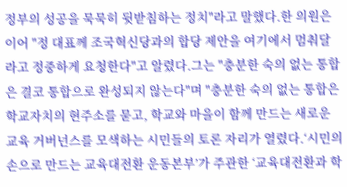정부의 성공을 묵묵히 뒷받침하는 정치"라고 말했다.한 의원은 이어 "정 대표께 조국혁신당과의 합당 제안을 여기에서 멈춰달라고 정중하게 요청한다"고 알렸다.그는 "충분한 숙의 없는 통합은 결코 통합으로 완성되지 않는다"며 "충분한 숙의 없는 통합은
학교자치의 현주소를 묻고, 학교와 마을이 함께 만드는 새로운 교육 거버넌스를 모색하는 시민들의 토론 자리가 열렸다.‘시민의 손으로 만드는 교육대전환 운동본부’가 주관한 ‘교육대전환과 학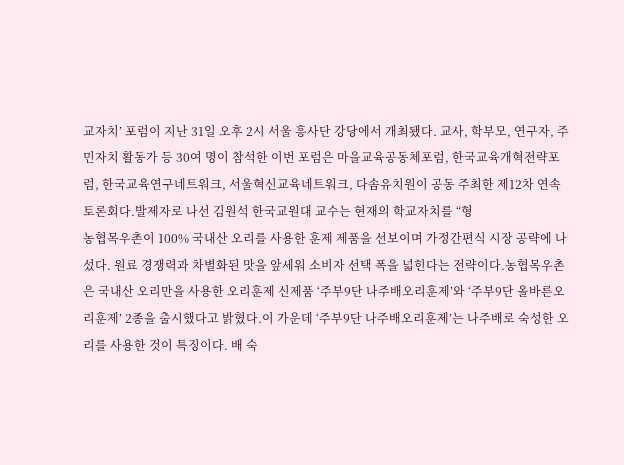교자치’ 포럼이 지난 31일 오후 2시 서울 흥사단 강당에서 개최됐다. 교사, 학부모, 연구자, 주민자치 활동가 등 30여 명이 참석한 이번 포럼은 마을교육공동체포럼, 한국교육개혁전략포럼, 한국교육연구네트워크, 서울혁신교육네트워크, 다솜유치원이 공동 주최한 제12차 연속 토론회다.발제자로 나선 김원석 한국교원대 교수는 현재의 학교자치를 “형
농협목우촌이 100% 국내산 오리를 사용한 훈제 제품을 선보이며 가정간편식 시장 공략에 나섰다. 원료 경쟁력과 차별화된 맛을 앞세워 소비자 선택 폭을 넓힌다는 전략이다.농협목우촌은 국내산 오리만을 사용한 오리훈제 신제품 ‘주부9단 나주배오리훈제’와 ‘주부9단 올바른오리훈제’ 2종을 출시했다고 밝혔다.이 가운데 ‘주부9단 나주배오리훈제’는 나주배로 숙성한 오리를 사용한 것이 특징이다. 배 숙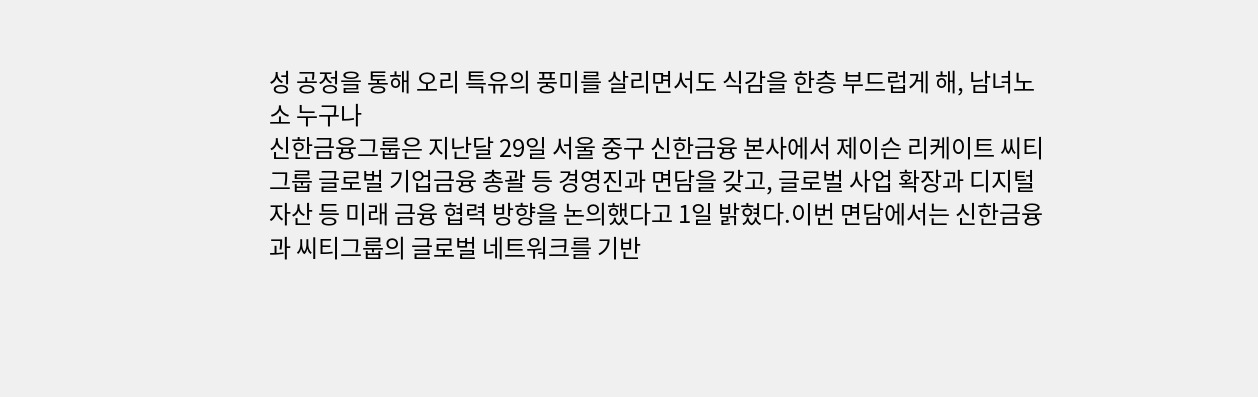성 공정을 통해 오리 특유의 풍미를 살리면서도 식감을 한층 부드럽게 해, 남녀노소 누구나
신한금융그룹은 지난달 29일 서울 중구 신한금융 본사에서 제이슨 리케이트 씨티그룹 글로벌 기업금융 총괄 등 경영진과 면담을 갖고, 글로벌 사업 확장과 디지털 자산 등 미래 금융 협력 방향을 논의했다고 1일 밝혔다.이번 면담에서는 신한금융과 씨티그룹의 글로벌 네트워크를 기반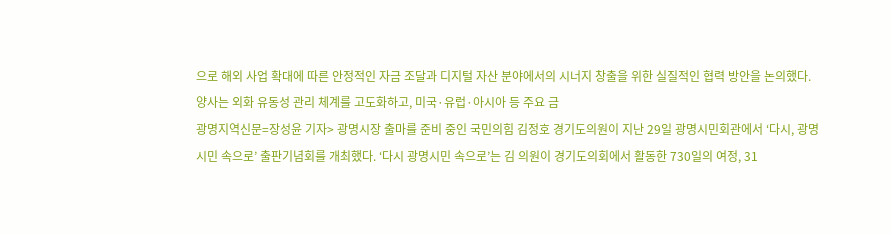으로 해외 사업 확대에 따른 안정적인 자금 조달과 디지털 자산 분야에서의 시너지 창출을 위한 실질적인 협력 방안을 논의했다.양사는 외화 유동성 관리 체계를 고도화하고, 미국·유럽·아시아 등 주요 금
광명지역신문=장성윤 기자> 광명시장 출마를 준비 중인 국민의힘 김정호 경기도의원이 지난 29일 광명시민회관에서 ‘다시, 광명시민 속으로’ 출판기념회를 개최했다. ‘다시 광명시민 속으로’는 김 의원이 경기도의회에서 활동한 730일의 여정, 31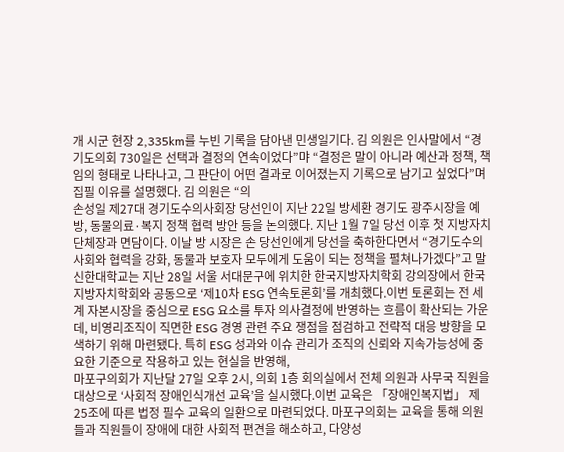개 시군 현장 2,335km를 누빈 기록을 담아낸 민생일기다. 김 의원은 인사말에서 “경기도의회 730일은 선택과 결정의 연속이었다”먀 “결정은 말이 아니라 예산과 정책, 책임의 형태로 나타나고, 그 판단이 어떤 결과로 이어졌는지 기록으로 남기고 싶었다”며 집필 이유를 설명했다. 김 의원은 “의
손성일 제27대 경기도수의사회장 당선인이 지난 22일 방세환 경기도 광주시장을 예방, 동물의료·복지 정책 협력 방안 등을 논의했다. 지난 1월 7일 당선 이후 첫 지방자치단체장과 면담이다. 이날 방 시장은 손 당선인에게 당선을 축하한다면서 “경기도수의사회와 협력을 강화, 동물과 보호자 모두에게 도움이 되는 정책을 펼쳐나가겠다”고 말
신한대학교는 지난 28일 서울 서대문구에 위치한 한국지방자치학회 강의장에서 한국지방자치학회와 공동으로 ‘제10차 ESG 연속토론회’를 개최했다.이번 토론회는 전 세계 자본시장을 중심으로 ESG 요소를 투자 의사결정에 반영하는 흐름이 확산되는 가운데, 비영리조직이 직면한 ESG 경영 관련 주요 쟁점을 점검하고 전략적 대응 방향을 모색하기 위해 마련됐다. 특히 ESG 성과와 이슈 관리가 조직의 신뢰와 지속가능성에 중요한 기준으로 작용하고 있는 현실을 반영해,
마포구의회가 지난달 27일 오후 2시, 의회 1층 회의실에서 전체 의원과 사무국 직원을 대상으로 ‘사회적 장애인식개선 교육’을 실시했다.이번 교육은 「장애인복지법」 제25조에 따른 법정 필수 교육의 일환으로 마련되었다. 마포구의회는 교육을 통해 의원들과 직원들이 장애에 대한 사회적 편견을 해소하고, 다양성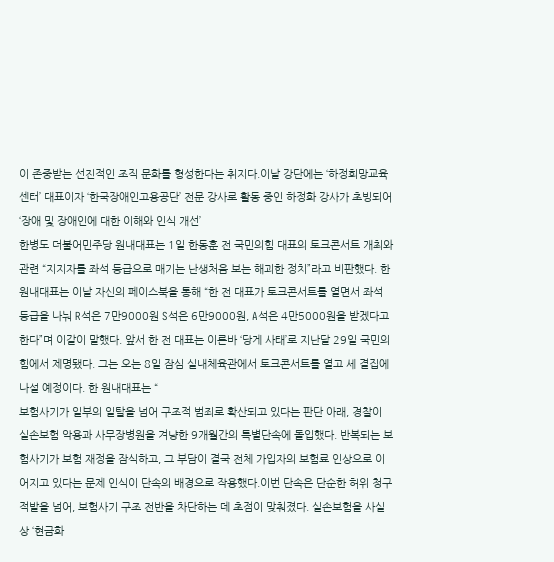이 존중받는 선진적인 조직 문화를 형성한다는 취지다.이날 강단에는 ‘하정희망교육센터’ 대표이자 ‘한국장애인고용공단’ 전문 강사로 활동 중인 하정화 강사가 초빙되어 ‘장애 및 장애인에 대한 이해와 인식 개선’
한병도 더불어민주당 원내대표는 1일 한동훈 전 국민의힘 대표의 토크콘서트 개최와 관련 “지지자를 좌석 등급으로 매기는 난생처음 보는 해괴한 정치”라고 비판했다. 한 원내대표는 이날 자신의 페이스북을 통해 “한 전 대표가 토크콘서트를 열면서 좌석 등급을 나눠 R석은 7만9000원 S석은 6만9000원, A석은 4만5000원을 받겠다고 한다”며 이같이 말했다. 앞서 한 전 대표는 이른바 ‘당게 사태’로 지난달 29일 국민의힘에서 제명됐다. 그는 오는 8일 잠심 실내체육관에서 토크콘서트를 열고 세 결집에 나설 예정이다. 한 원내대표는 “
보험사기가 일부의 일탈을 넘어 구조적 범죄로 확산되고 있다는 판단 아래, 경찰이 실손보험 악용과 사무장병원을 겨냥한 9개월간의 특별단속에 돌입했다. 반복되는 보험사기가 보험 재정을 잠식하고, 그 부담이 결국 전체 가입자의 보험료 인상으로 이어지고 있다는 문제 인식이 단속의 배경으로 작용했다.이번 단속은 단순한 허위 청구 적발을 넘어, 보험사기 구조 전반을 차단하는 데 초점이 맞춰졌다. 실손보험을 사실상 ‘현금화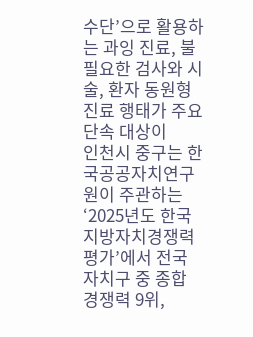수단’으로 활용하는 과잉 진료, 불필요한 검사와 시술, 환자 동원형 진료 행태가 주요 단속 대상이
인천시 중구는 한국공공자치연구원이 주관하는 ‘2025년도 한국 지방자치경쟁력 평가’에서 전국 자치구 중 종합 경쟁력 9위,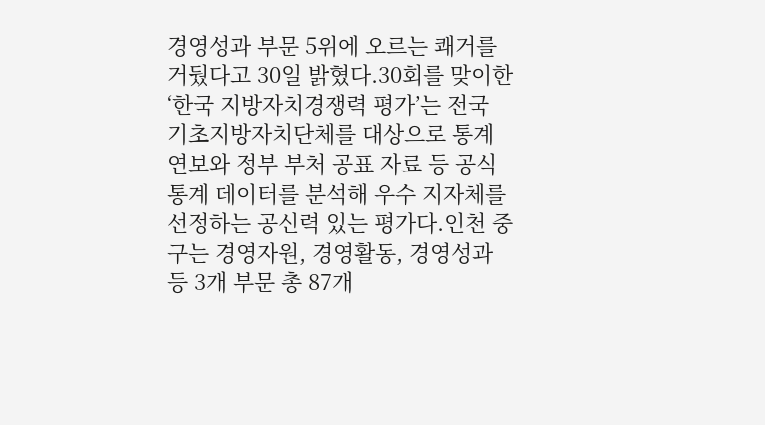경영성과 부문 5위에 오르는 쾌거를 거뒀다고 30일 밝혔다.30회를 맞이한 ‘한국 지방자치경쟁력 평가’는 전국 기초지방자치단체를 대상으로 통계 연보와 정부 부처 공표 자료 등 공식 통계 데이터를 분석해 우수 지자체를 선정하는 공신력 있는 평가다.인천 중구는 경영자원, 경영활동, 경영성과 등 3개 부문 총 87개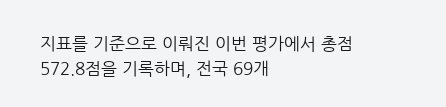지표를 기준으로 이뤄진 이번 평가에서 총점 572.8점을 기록하며, 전국 69개